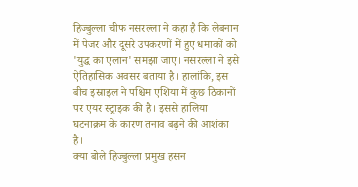हिज्बुल्ला चीफ नसरल्ला ने कहा है कि लेबनान में पेजर और दूसरे उपकरणों में हुए धमाकों को 'युद्ध का एलान' समझा जाए। नसरल्ला ने इसे ऐतिहासिक अवसर बताया है। हालांकि, इस बीच इस्राइल ने पश्चिम एशिया में कुछ ठिकानों पर एयर स्ट्राइक की है। इससे हालिया घटनाक्रम के कारण तनाव बढ़ने की आशंका है।
क्या बोले हिज्बुल्ला प्रमुख हसन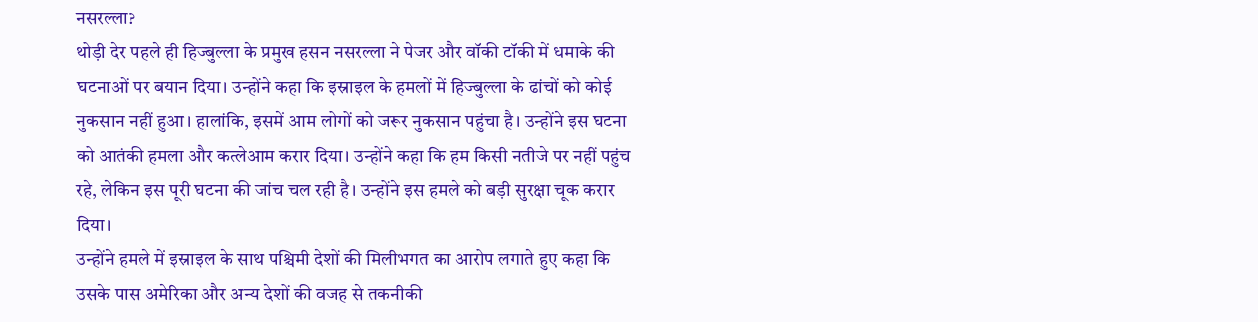नसरल्ला?
थोड़ी देर पहले ही हिज्बुल्ला के प्रमुख हसन नसरल्ला ने पेजर और वॉकी टॉकी में धमाके की घटनाओं पर बयान दिया। उन्होंने कहा कि इस्राइल के हमलों में हिज्बुल्ला के ढांचों को कोई नुकसान नहीं हुआ। हालांकि, इसमें आम लोगों को जरूर नुकसान पहुंचा है। उन्होंने इस घटना को आतंकी हमला और कत्लेआम करार दिया। उन्होंने कहा कि हम किसी नतीजे पर नहीं पहुंच रहे, लेकिन इस पूरी घटना की जांच चल रही है। उन्होंने इस हमले को बड़ी सुरक्षा चूक करार दिया।
उन्होंने हमले में इस्राइल के साथ पश्चिमी देशों की मिलीभगत का आरोप लगाते हुए कहा कि उसके पास अमेरिका और अन्य देशों की वजह से तकनीकी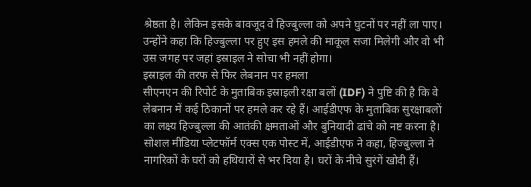श्रेष्ठता है। लेकिन इसके बावजूद वे हिज्बुल्ला को अपने घुटनों पर नहीं ला पाए। उन्होंने कहा कि हिज्बुल्ला पर हुए इस हमले की माकूल सजा मिलेगी और वो भी उस जगह पर जहां इस्राइल ने सोचा भी नहीं होगा।
इस्राइल की तरफ से फिर लेबनान पर हमला
सीएनएन की रिपोर्ट के मुताबिक इस्राइली रक्षा बलों (IDF) ने पुष्टि की है कि वे लेबनान में कई ठिकानों पर हमले कर रहे हैं। आईडीएफ के मुताबिक सुरक्षाबलों का लक्ष्य हिज्बुल्ला की आतंकी क्षमताओं और बुनियादी ढांचे को नष्ट करना है। सोशल मीडिया प्लेटफॉर्म एक्स एक पोस्ट में, आईडीएफ ने कहा, हिज्बुल्ला ने नागरिकों के घरों को हथियारों से भर दिया है। घरों के नीचे सुरंगें खोदी हैं।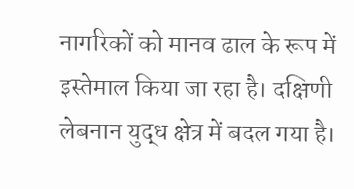नागरिकों को मानव ढाल के रूप में इस्तेमाल किया जा रहा है। दक्षिणी लेबनान युद्ध क्षेत्र में बदल गया है।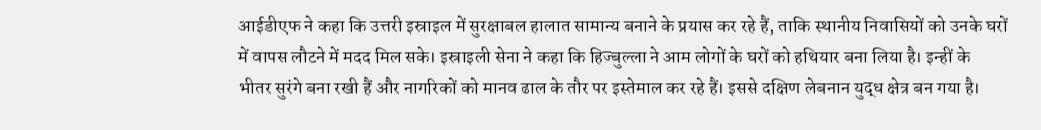आईडीएफ ने कहा कि उत्तरी इस्राइल में सुरक्षाबल हालात सामान्य बनाने के प्रयास कर रहे हैं, ताकि स्थानीय निवासियों को उनके घरों में वापस लौटने में मदद मिल सके। इस्राइली सेना ने कहा कि हिज्बुल्ला ने आम लोगों के घरों को हथियार बना लिया है। इन्हीं के भीतर सुरंगे बना रखी हैं और नागरिकों को मानव ढाल के तौर पर इस्तेमाल कर रहे हैं। इससे दक्षिण लेबनान युद्ध क्षेत्र बन गया है।